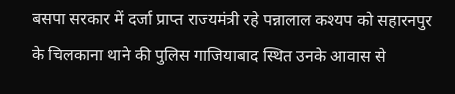बसपा सरकार में दर्जा प्राप्त राज्यमंत्री रहे पन्नालाल कश्यप को सहारनपुर के चिलकाना थाने की पुलिस गाजियाबाद स्थित उनके आवास से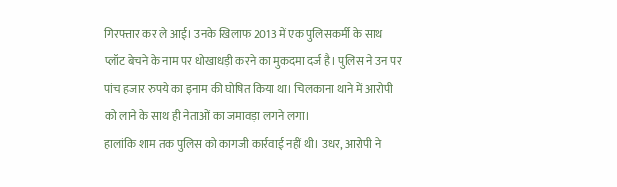गिरफ्तार कर ले आई। उनके खिलाफ 2013 में एक पुलिसकर्मी के साथ प्लॉट बेचने के नाम पर धोखाधड़ी करने का मुकदमा दर्ज है। पुलिस ने उन पर पांच हजार रुपये का इनाम की घोषित किया था। चिलकाना थाने में आरोपी को लाने के साथ ही नेताओं का जमावड़ा लगने लगा।
हालांकि शाम तक पुलिस को कागजी कार्रवाई नहीं थी। उधर, आरोपी ने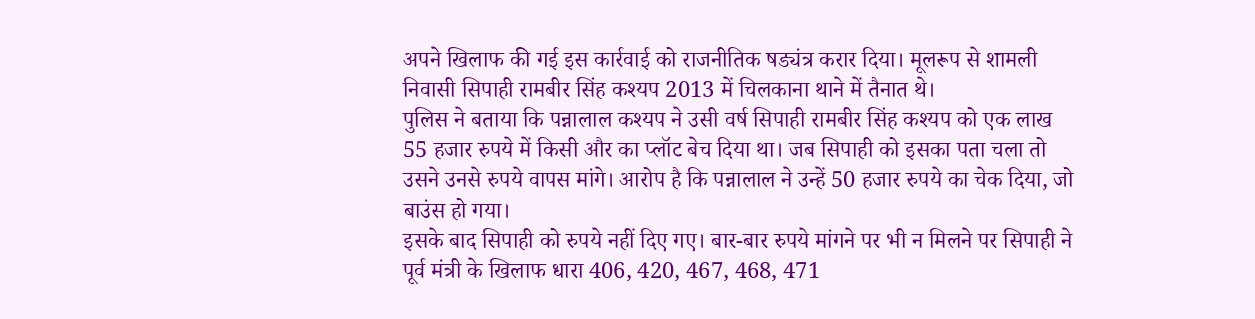अपने खिलाफ की गई इस कार्रवाई को राजनीतिक षड्यंत्र करार दिया। मूलरूप से शामली निवासी सिपाही रामबीर सिंह कश्यप 2013 में चिलकाना थाने में तैनात थे।
पुलिस ने बताया कि पन्नालाल कश्यप ने उसी वर्ष सिपाही रामबीर सिंह कश्यप को एक लाख 55 हजार रुपये में किसी और का प्लॉट बेच दिया था। जब सिपाही को इसका पता चला तो उसने उनसे रुपये वापस मांगे। आरोप है कि पन्नालाल ने उन्हें 50 हजार रुपये का चेक दिया, जो बाउंस हो गया।
इसके बाद सिपाही को रुपये नहीं दिए गए। बार-बार रुपये मांगने पर भी न मिलने पर सिपाही ने पूर्व मंत्री के खिलाफ धारा 406, 420, 467, 468, 471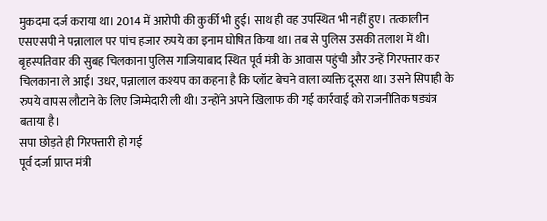मुकदमा दर्ज कराया था। 2014 में आरोपी की कुर्की भी हुई। साथ ही वह उपस्थित भी नहीं हुए। तत्कालीन एसएसपी ने पन्नालाल पर पांच हजार रुपये का इनाम घोषित किया था। तब से पुलिस उसकी तलाश में थी।
बृहस्पतिवार की सुबह चिलकाना पुलिस गाजियाबाद स्थित पूर्व मंत्री के आवास पहुंची और उन्हें गिरफ्तार कर चिलकाना ले आई। उधर, पन्नालाल कश्यप का कहना है कि प्लॉट बेचने वाला व्यक्ति दूसरा था। उसने सिपाही के रुपये वापस लौटाने के लिए जिम्मेदारी ली थी। उन्होंने अपने खिलाफ की गई कार्रवाई को राजनीतिक षड्यंत्र बताया है।
सपा छोड़ते ही गिरफ्तारी हो गई
पूर्व दर्जा प्राप्त मंत्री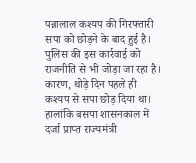पन्नालाल कश्यप की गिरफ्तारी सपा को छोड़ने के बाद हुई है। पुलिस की इस कार्रवाई को राजनीति से भी जोड़ा जा रहा है। कारण, थोड़े दिन पहले ही कश्यप से सपा छोड़ दिया था। हालांकि बसपा शासनकाल में दर्जा प्राप्त राज्यमंत्री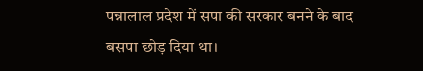पन्नालाल प्रदेश में सपा की सरकार बनने के बाद बसपा छोड़ दिया था।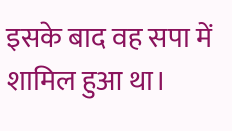इसके बाद वह सपा में शामिल हुआ था।